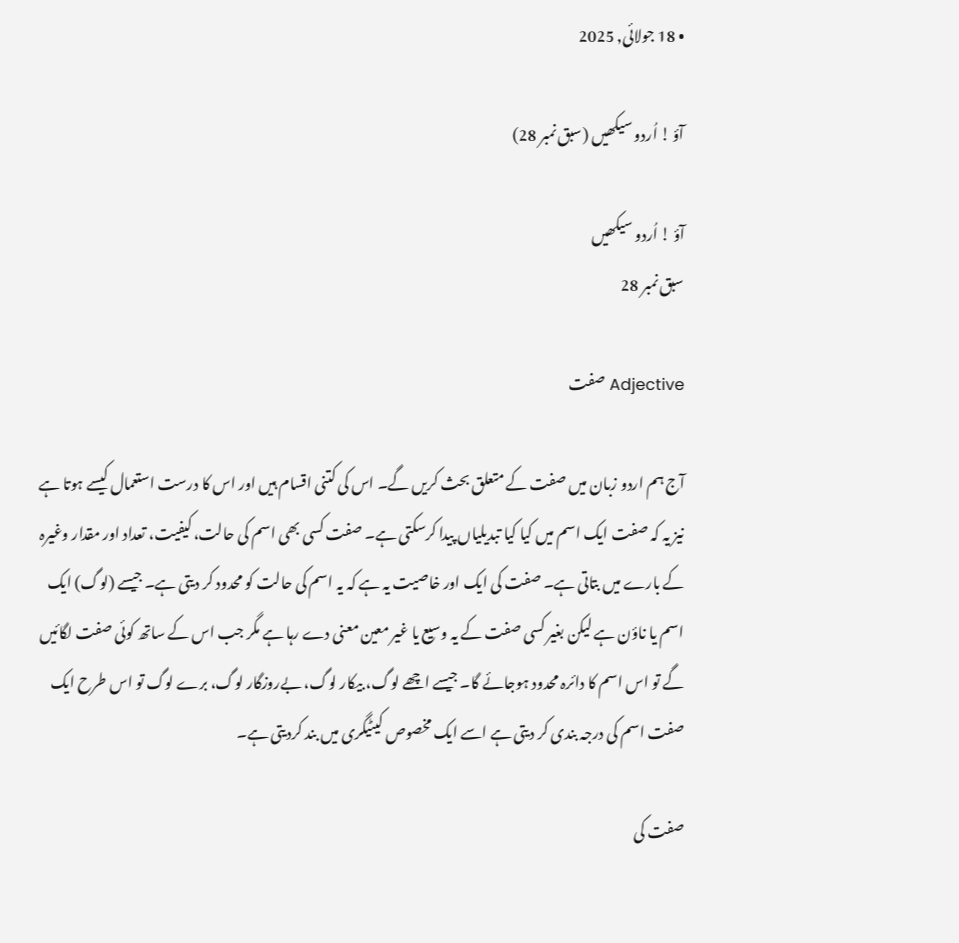• 18 جولائی, 2025

آؤ ! اُردو سیکھیں (سبق نمبر 28)

آؤ ! اُردو سیکھیں
سبق نمبر 28

Adjective صفت

آج ہم اردو زبان میں صفت کے متعلق بحث کریں گے۔ اس کی کتنی اقسام ہیں اور اس کا درست استعمال کیسے ہوتا ہے نیز یہ کہ صفت ایک اسم میں کیا کیا تبدیلیاں پیدا کرسکتی ہے۔ صفت کسی بھی اسم کی حالت، کیفیت، تعداد اور مقدار وغیرہ کے بارے میں بتاتی ہے۔ صفت کی ایک اور خاصیت یہ ہے کہ یہ اسم کی حالت کو محدود کر دیتی ہے۔ جیسے (لوگ) ایک اسم یا ناؤن ہے لیکن بغیر کسی صفت کے یہ وسیع یا غیر معین معنی دے رہا ہے مگر جب اس کے ساتھ کوئی صفت لگائیں گے تو اس اسم کا دائرہ محدود ہوجائے گا۔ جیسے اچھے لوگ، بیکار لوگ، بےروزگار لوگ، برے لوگ تو اس طرح ایک صفت اسم کی درجہ بندی کر دیتی ہے اسے ایک مخصوص کیٹیگری میں بند کردیتی ہے۔

صفت کی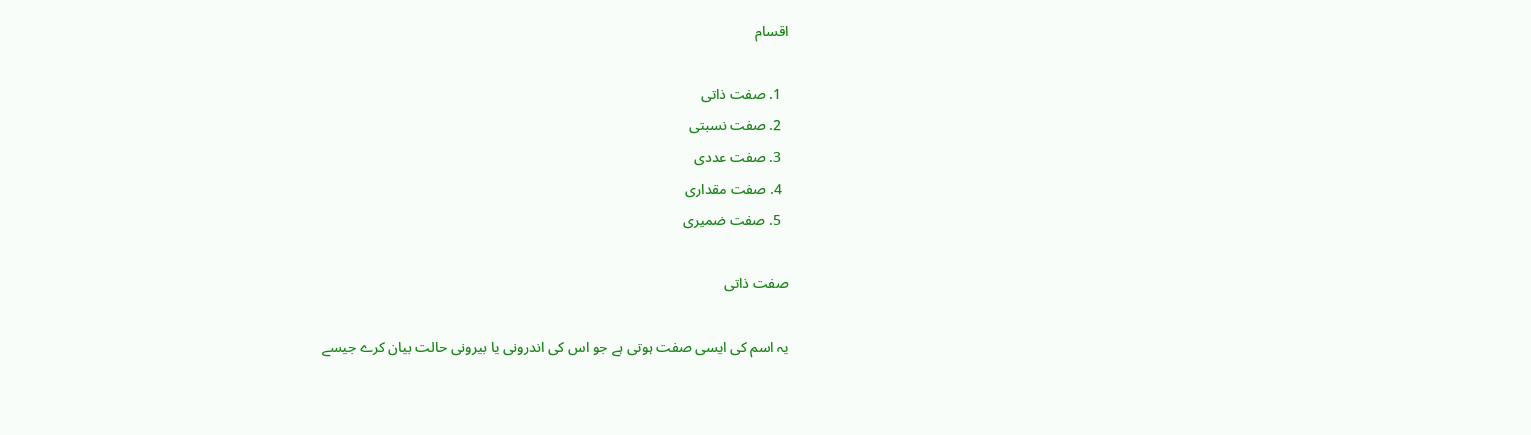اقسام

  1. صفت ذاتی
  2. صفت نسبتی
  3. صفت عددی
  4. صفت مقداری
  5. صفت ضمیری

صفت ذاتی

یہ اسم کی ایسی صفت ہوتی ہے جو اس کی اندرونی یا بیرونی حالت بیان کرے جیسے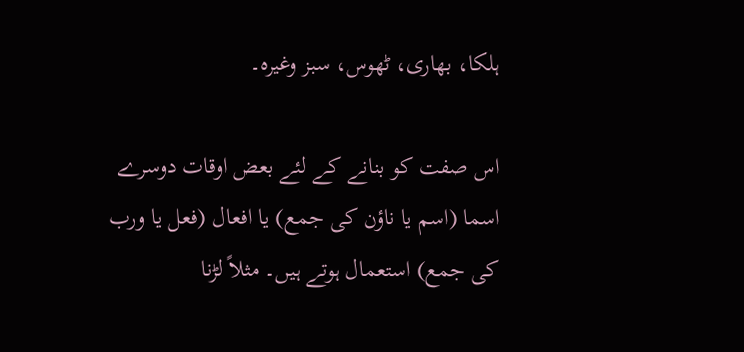ہلکا، بھاری، ٹھوس، سبز وغیرہ۔

اس صفت کو بنانے کے لئے بعض اوقات دوسرے اسما (اسم یا ناؤن کی جمع) یا افعال (فعل یا ورب کی جمع) استعمال ہوتے ہیں۔ مثلاً لڑنا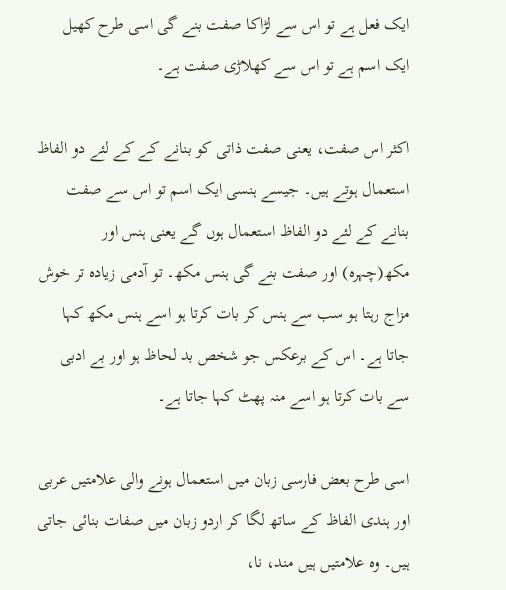ایک فعل ہے تو اس سے لڑاکا صفت بنے گی اسی طرح کھیل ایک اسم ہے تو اس سے کھلاڑی صفت ہے۔

اکثر اس صفت، یعنی صفت ذاتی کو بنانے کے کے لئے دو الفاظ استعمال ہوتے ہیں۔ جیسے ہنسی ایک اسم تو اس سے صفت بنانے کے لئے دو الفاظ استعمال ہوں گے یعنی ہنس اور مکھ(چہرہ) اور صفت بنے گی ہنس مکھ۔ تو آدمی زیادہ تر خوش مزاج رہتا ہو سب سے ہنس کر بات کرتا ہو اسے ہنس مکھ کہا جاتا ہے۔ اس کے برعکس جو شخص بد لحاظ ہو اور بے ادبی سے بات کرتا ہو اسے منہ پھٹ کہا جاتا ہے۔

اسی طرح بعض فارسی زبان میں استعمال ہونے والی علامتیں عربی اور ہندی الفاظ کے ساتھ لگا کر اردو زبان میں صفات بنائی جاتی ہیں۔ وہ علامتیں ہیں مند، نا،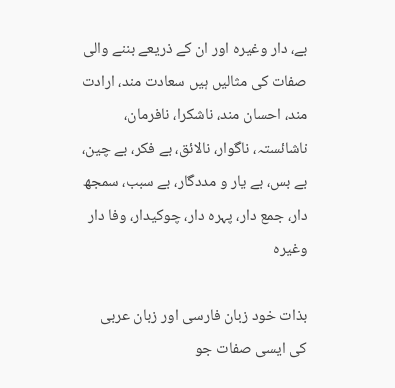بے، دار وغیرہ اور ان کے ذریعے بننے والی صفات کی مثالیں ہیں سعادت مند، ارادت مند، احسان مند، ناشکرا، نافرمان، ناشائستہ، ناگوار، نالائق، بے فکر، بے چین، بے بس، بے یار و مددگار، بے سبب، سمجھ دار، جمع دار، پہرہ دار، چوکیدار، وفا دار وغیرہ

بذات خود زبان فارسی اور زبان عربی کی ایسی صفات جو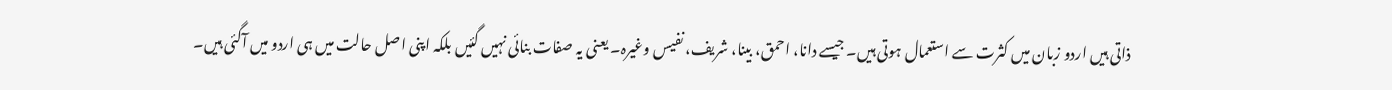ذاتی ہیں اردو زبان میں کثرت سے استعمال ہوتی ہیں۔ جیسے دانا، احمق، بینا، شریف، نفیس وغیرہ۔ یعنی یہ صفات بنائی نہیں گئیں بلکہ اپنی اصل حالت میں ہی اردو میں آگئی ہیں۔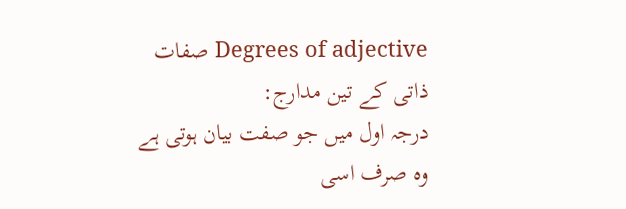Degrees of adjective صفات ذاتی کے تین مدارج:
درجہ اول میں جو صفت بیان ہوتی ہے وہ صرف اسی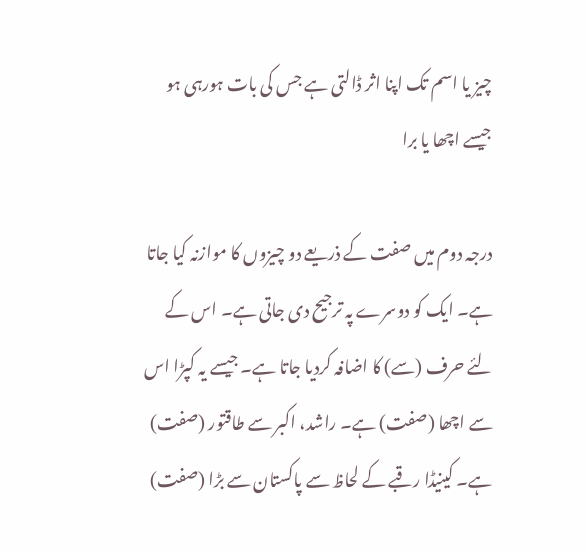چیز یا اسم تک اپنا اثر ڈالتی ہے جس کی بات ہورہی ہو جیسے اچھا یا برا

درجہ دوم میں صفت کے ذریعے دو چیزوں کا موازنہ کیا جاتا ہے۔ ایک کو دوسرے پہ ترجیح دی جاتی ہے۔ اس کے لئے حرف (سے) کا اضافہ کردیا جاتا ہے۔ جیسے یہ کپڑا اس سے اچھا (صفت) ہے۔ راشد، اکبر سے طاقتور (صفت) ہے۔ کینیڈا رقبے کے لحاظ سے پاکستان سے بڑا (صفت)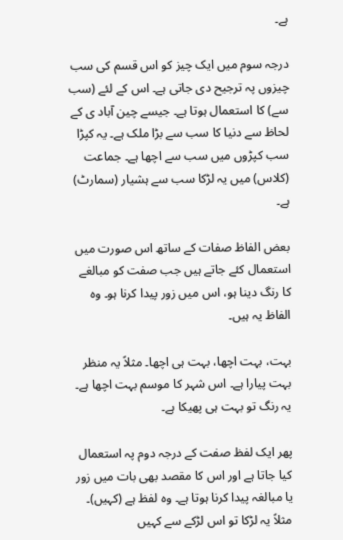ہے۔

درجہ سوم میں ایک چیز کو اس قسم کی سب چیزوں پہ ترجیح دی جاتی ہے۔ اس کے لئے (سب سے) کا استعمال ہوتا ہے۔ جیسے چین آباد ی کے لحاظ سے دنیا کا سب سے بڑا ملک ہے۔ یہ کپڑا سب کپڑوں میں سب سے اچھا ہے۔ جماعت (کلاس) میں یہ لڑکا سب سے ہشیار (سمارٹ) ہے۔

بعض الفاظ صفات کے ساتھ اس صورت میں استعمال کئے جاتے ہیں جب صفت کو مبالغے کا رنگ دینا ہو، اس میں زور پیدا کرنا ہو۔ وہ الفاظ یہ ہیں۔

بہت، بہت اچھا، بہت ہی اچھا۔ مثلاً یہ منظر بہت پیارا ہے۔ اس شہر کا موسم بہت اچھا ہے۔ یہ رنگ تو بہت ہی پھیکا ہے۔

پھر ایک لفظ صفت کے درجہ دوم پہ استعمال کیا جاتا ہے اور اس کا مقصد بھی بات میں زور یا مبالغہ پیدا کرنا ہوتا ہے۔ وہ لفظ ہے (کہیں)۔ مثلاً یہ لڑکا تو اس لڑکے سے کہیں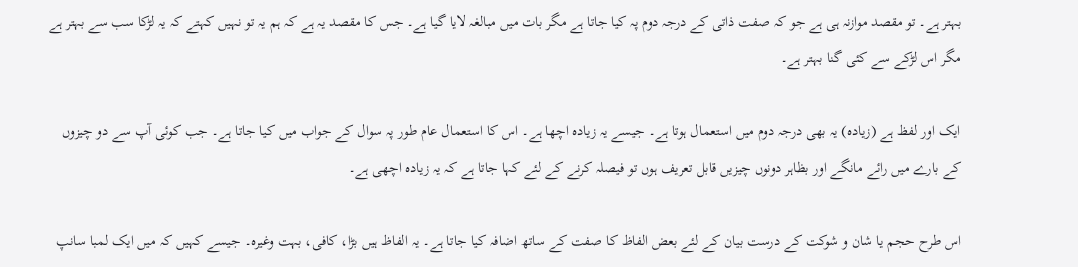بہتر ہے۔ تو مقصد موازنہ ہی ہے جو کہ صفت ذاتی کے درجہ دوم پہ کیا جاتا ہے مگر بات میں مبالغہ لایا گیا ہے۔ جس کا مقصد یہ ہے کہ ہم یہ تو نہیں کہتے کہ یہ لڑکا سب سے بہتر ہے مگر اس لڑکے سے کئی گنا بہتر ہے۔

ایک اور لفظ ہے (زیادہ) یہ بھی درجہ دوم میں استعمال ہوتا ہے۔ جیسے یہ زیادہ اچھا ہے۔ اس کا استعمال عام طور پہ سوال کے جواب میں کیا جاتا ہے۔ جب کوئی آپ سے دو چیزوں کے بارے میں رائے مانگے اور بظاہر دونوں چیزیں قابل تعریف ہوں تو فیصلہ کرنے کے لئے کہا جاتا ہے کہ یہ زیادہ اچھی ہے۔

اس طرح حجم یا شان و شوکت کے درست بیان کے لئے بعض الفاظ کا صفت کے ساتھ اضافہ کیا جاتا ہے۔ یہ الفاظ ہیں بڑا، کافی، بہت وغیرہ۔ جیسے کہیں کہ میں ایک لمبا سانپ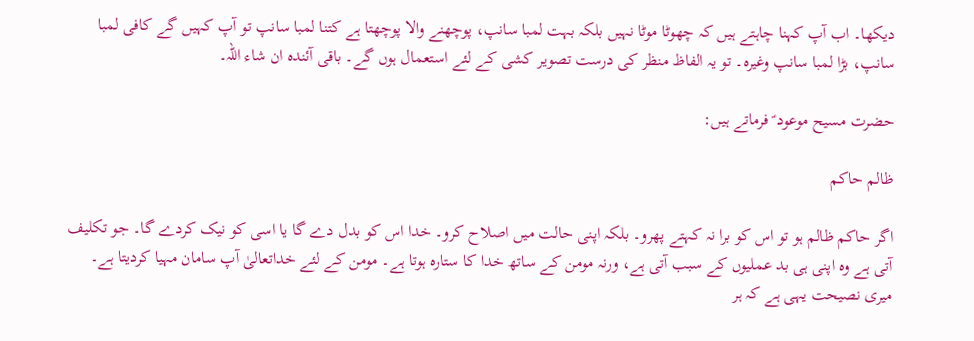دیکھا۔ اب آپ کہنا چاہتے ہیں کہ چھوٹا موٹا نہیں بلکہ بہت لمبا سانپ، پوچھنے والا پوچھتا ہے کتنا لمبا سانپ تو آپ کہیں گے کافی لمبا سانپ، بڑا لمبا سانپ وغیرہ۔ تو یہ الفاظ منظر کی درست تصویر کشی کے لئے استعمال ہوں گے۔ باقی آئندہ ان شاء اللہ۔

حضرت مسیح موعود ؑ فرماتے ہیں:

ظالم حاکم

اگر حاکم ظالم ہو تو اس کو برا نہ کہتے پھرو۔ بلکہ اپنی حالت میں اصلاح کرو۔ خدا اس کو بدل دے گا یا اسی کو نیک کردے گا۔ جو تکلیف آتی ہے وہ اپنی ہی بد عملیوں کے سبب آتی ہے، ورنہ مومن کے ساتھ خدا کا ستارہ ہوتا ہے۔ مومن کے لئے خداتعالیٰ آپ سامان مہیا کردیتا ہے۔ میری نصیحت یہی ہے کہ ہر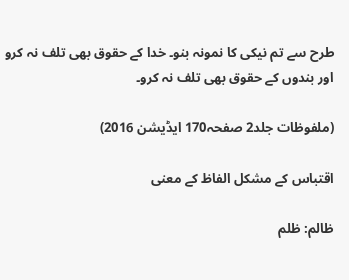طرح سے تم نیکی کا نمونہ بنو۔ خدا کے حقوق بھی تلف نہ کرو اور بندوں کے حقوق بھی تلف نہ کرو۔

(ملفوظات جلد2 صفحہ170 ایڈیشن 2016)

اقتباس کے مشکل الفاظ کے معنی

ظالم: ظلم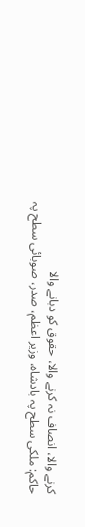کرنے والا، انصاف نہ کرنے والا، حقوق کو دبانے والا
حاکم: ملکی سطح پہ بادشاہ، وزیر اعظم، صدر، صوبائی سطح پہ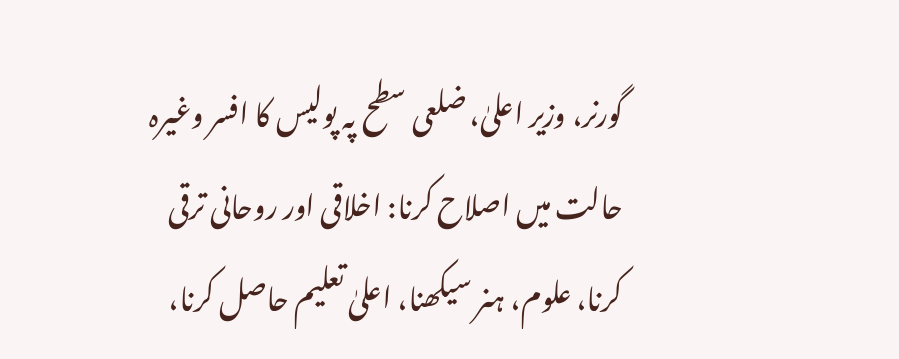گورنر، وزیر اعلیٰ، ضلعی سطح پہ پولیس کا افسر وغیرہ
حالت میں اصلاح کرنا: اخلاقی اور روحانی ترقی کرنا، علوم، ہنر سیکھنا، اعلیٰ تعلیم حاصل کرنا،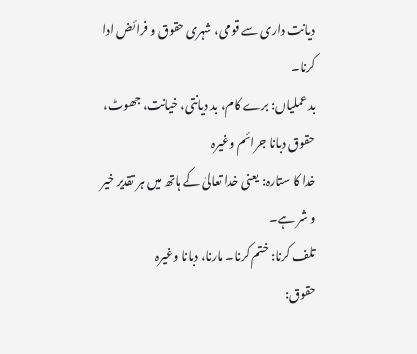دیانت داری سے قومی، شہری حقوق و فرائض ادا کرنا۔
بد عملیاں: برے کام، بد دیانتی، خیانت، جھوٹ، حقوق دبانا جرائم وغیرہ
خدا کا ستارہ: یعنی خدا تعالیٰ کے ہاتھ میں ہر تقدیر خیر و شر ہے۔
تلف کرنا: ختم کرنا۔ مارنا، دبانا وغیرہ
حقوق: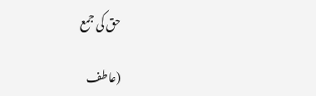حق کی جمع

(عاطف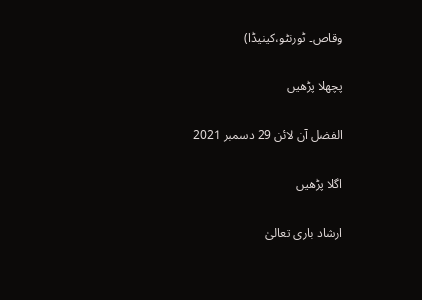وقاص۔ ٹورنٹو،کینیڈا)

پچھلا پڑھیں

الفضل آن لائن 29 دسمبر 2021

اگلا پڑھیں

ارشاد باری تعالیٰ